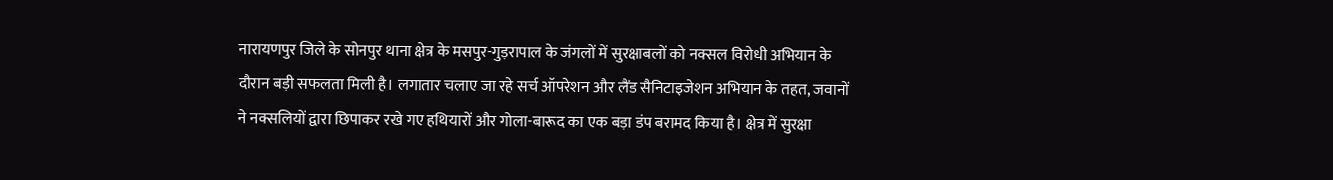नारायणपुर जिले के सोनपुर थाना क्षेत्र के मसपुर-गुड़रापाल के जंगलों में सुरक्षाबलों को नक्सल विरोधी अभियान के दौरान बड़ी सफलता मिली है। लगातार चलाए जा रहे सर्च ऑपरेशन और लैंड सैनिटाइजेशन अभियान के तहत, जवानों ने नक्सलियों द्वारा छिपाकर रखे गए हथियारों और गोला-बारूद का एक बड़ा डंप बरामद किया है। क्षेत्र में सुरक्षा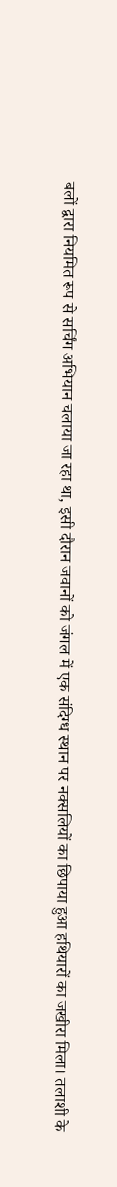बलों द्वारा नियमित रूप से सर्चिंग अभियान चलाया जा रहा था, इसी दौरान जवानों को जंगल में एक संदिग्ध स्थान पर नक्सलियों का छिपाया हुआ हथियारों का जखीरा मिला। तलाशी के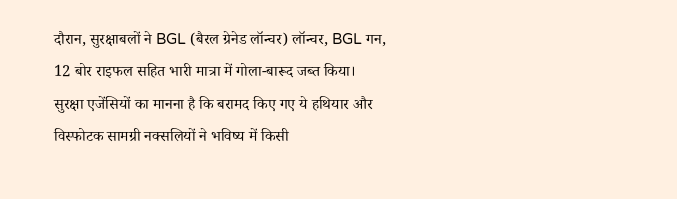दौरान, सुरक्षाबलों ने BGL (बैरल ग्रेनेड लॉन्चर) लॉन्चर, BGL गन, 12 बोर राइफल सहित भारी मात्रा में गोला-बारूद जब्त किया। सुरक्षा एजेंसियों का मानना है कि बरामद किए गए ये हथियार और विस्फोटक सामग्री नक्सलियों ने भविष्य में किसी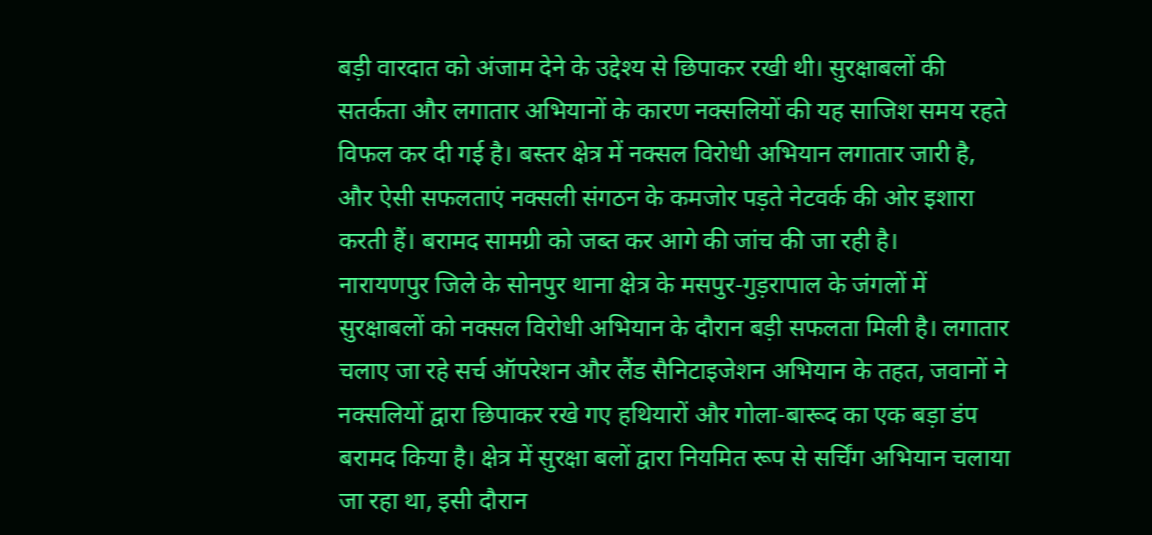बड़ी वारदात को अंजाम देने के उद्देश्य से छिपाकर रखी थी। सुरक्षाबलों की सतर्कता और लगातार अभियानों के कारण नक्सलियों की यह साजिश समय रहते विफल कर दी गई है। बस्तर क्षेत्र में नक्सल विरोधी अभियान लगातार जारी है, और ऐसी सफलताएं नक्सली संगठन के कमजोर पड़ते नेटवर्क की ओर इशारा करती हैं। बरामद सामग्री को जब्त कर आगे की जांच की जा रही है।
नारायणपुर जिले के सोनपुर थाना क्षेत्र के मसपुर-गुड़रापाल के जंगलों में सुरक्षाबलों को नक्सल विरोधी अभियान के दौरान बड़ी सफलता मिली है। लगातार चलाए जा रहे सर्च ऑपरेशन और लैंड सैनिटाइजेशन अभियान के तहत, जवानों ने नक्सलियों द्वारा छिपाकर रखे गए हथियारों और गोला-बारूद का एक बड़ा डंप बरामद किया है। क्षेत्र में सुरक्षा बलों द्वारा नियमित रूप से सर्चिंग अभियान चलाया जा रहा था, इसी दौरान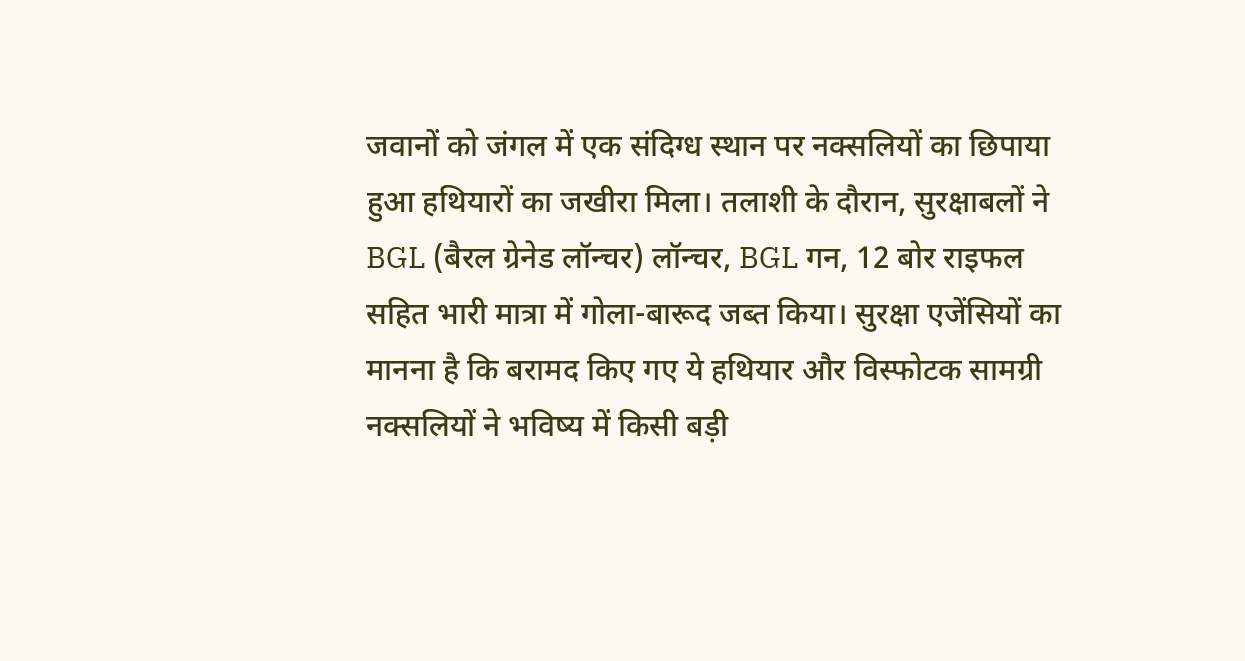जवानों को जंगल में एक संदिग्ध स्थान पर नक्सलियों का छिपाया हुआ हथियारों का जखीरा मिला। तलाशी के दौरान, सुरक्षाबलों ने BGL (बैरल ग्रेनेड लॉन्चर) लॉन्चर, BGL गन, 12 बोर राइफल सहित भारी मात्रा में गोला-बारूद जब्त किया। सुरक्षा एजेंसियों का मानना है कि बरामद किए गए ये हथियार और विस्फोटक सामग्री नक्सलियों ने भविष्य में किसी बड़ी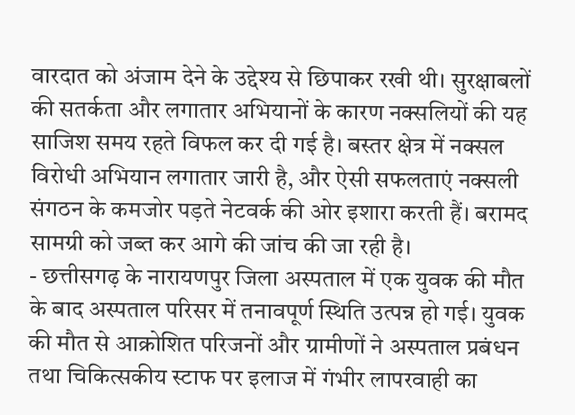वारदात को अंजाम देने के उद्देश्य से छिपाकर रखी थी। सुरक्षाबलों की सतर्कता और लगातार अभियानों के कारण नक्सलियों की यह साजिश समय रहते विफल कर दी गई है। बस्तर क्षेत्र में नक्सल विरोधी अभियान लगातार जारी है, और ऐसी सफलताएं नक्सली संगठन के कमजोर पड़ते नेटवर्क की ओर इशारा करती हैं। बरामद सामग्री को जब्त कर आगे की जांच की जा रही है।
- छत्तीसगढ़ के नारायणपुर जिला अस्पताल में एक युवक की मौत के बाद अस्पताल परिसर में तनावपूर्ण स्थिति उत्पन्न हो गई। युवक की मौत से आक्रोशित परिजनों और ग्रामीणों ने अस्पताल प्रबंधन तथा चिकित्सकीय स्टाफ पर इलाज में गंभीर लापरवाही का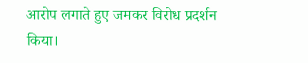आरोप लगाते हुए जमकर विरोध प्रदर्शन किया।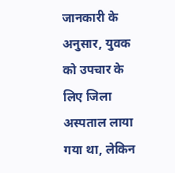जानकारी के अनुसार, युवक को उपचार के लिए जिला अस्पताल लाया गया था, लेकिन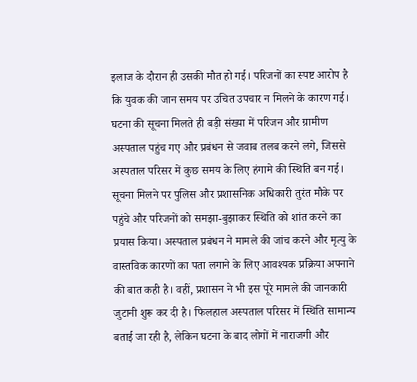इलाज के दौरान ही उसकी मौत हो गई। परिजनों का स्पष्ट आरोप है कि युवक की जान समय पर उचित उपचार न मिलने के कारण गई। घटना की सूचना मिलते ही बड़ी संख्या में परिजन और ग्रामीण अस्पताल पहुंच गए और प्रबंधन से जवाब तलब करने लगे, जिससे अस्पताल परिसर में कुछ समय के लिए हंगामे की स्थिति बन गई। सूचना मिलने पर पुलिस और प्रशासनिक अधिकारी तुरंत मौके पर पहुंचे और परिजनों को समझा-बुझाकर स्थिति को शांत करने का प्रयास किया। अस्पताल प्रबंधन ने मामले की जांच करने और मृत्यु के वास्तविक कारणों का पता लगाने के लिए आवश्यक प्रक्रिया अपनाने की बात कही है। वहीं, प्रशासन ने भी इस पूरे मामले की जानकारी जुटानी शुरू कर दी है। फिलहाल अस्पताल परिसर में स्थिति सामान्य बताई जा रही है, लेकिन घटना के बाद लोगों में नाराजगी और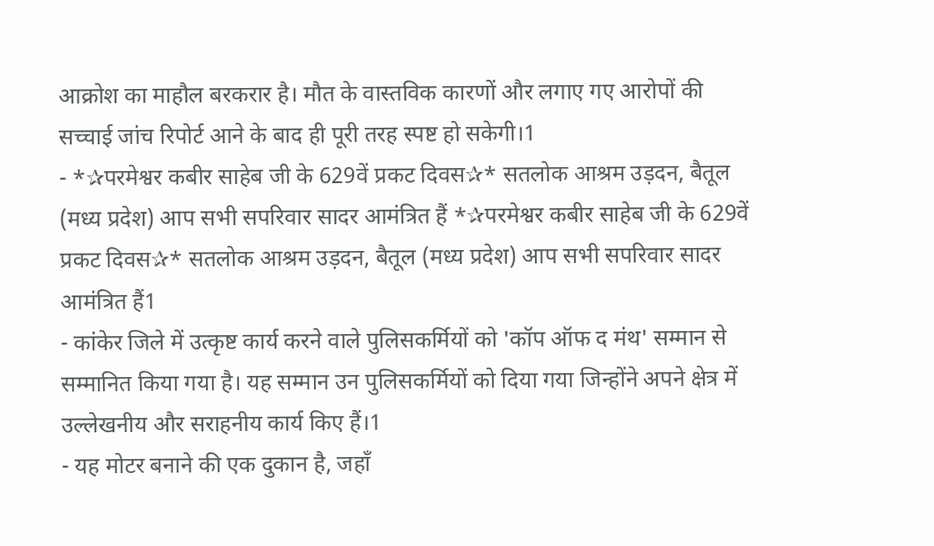आक्रोश का माहौल बरकरार है। मौत के वास्तविक कारणों और लगाए गए आरोपों की सच्चाई जांच रिपोर्ट आने के बाद ही पूरी तरह स्पष्ट हो सकेगी।1
- *✰परमेश्वर कबीर साहेब जी के 629वें प्रकट दिवस✰* सतलोक आश्रम उड़दन, बैतूल (मध्य प्रदेश) आप सभी सपरिवार सादर आमंत्रित हैं *✰परमेश्वर कबीर साहेब जी के 629वें प्रकट दिवस✰* सतलोक आश्रम उड़दन, बैतूल (मध्य प्रदेश) आप सभी सपरिवार सादर आमंत्रित हैं1
- कांकेर जिले में उत्कृष्ट कार्य करने वाले पुलिसकर्मियों को 'कॉप ऑफ द मंथ' सम्मान से सम्मानित किया गया है। यह सम्मान उन पुलिसकर्मियों को दिया गया जिन्होंने अपने क्षेत्र में उल्लेखनीय और सराहनीय कार्य किए हैं।1
- यह मोटर बनाने की एक दुकान है, जहाँ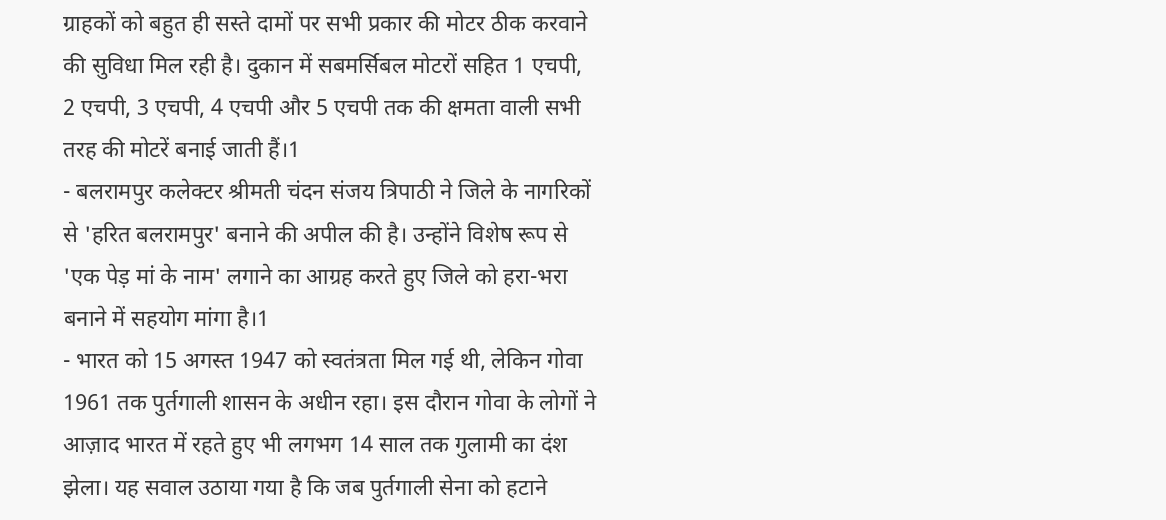ग्राहकों को बहुत ही सस्ते दामों पर सभी प्रकार की मोटर ठीक करवाने की सुविधा मिल रही है। दुकान में सबमर्सिबल मोटरों सहित 1 एचपी, 2 एचपी, 3 एचपी, 4 एचपी और 5 एचपी तक की क्षमता वाली सभी तरह की मोटरें बनाई जाती हैं।1
- बलरामपुर कलेक्टर श्रीमती चंदन संजय त्रिपाठी ने जिले के नागरिकों से 'हरित बलरामपुर' बनाने की अपील की है। उन्होंने विशेष रूप से 'एक पेड़ मां के नाम' लगाने का आग्रह करते हुए जिले को हरा-भरा बनाने में सहयोग मांगा है।1
- भारत को 15 अगस्त 1947 को स्वतंत्रता मिल गई थी, लेकिन गोवा 1961 तक पुर्तगाली शासन के अधीन रहा। इस दौरान गोवा के लोगों ने आज़ाद भारत में रहते हुए भी लगभग 14 साल तक गुलामी का दंश झेला। यह सवाल उठाया गया है कि जब पुर्तगाली सेना को हटाने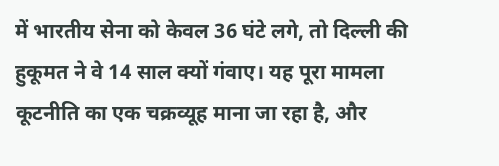में भारतीय सेना को केवल 36 घंटे लगे, तो दिल्ली की हुकूमत ने वे 14 साल क्यों गंवाए। यह पूरा मामला कूटनीति का एक चक्रव्यूह माना जा रहा है, और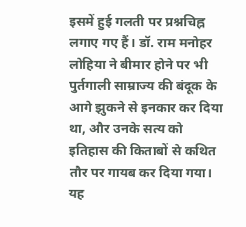इसमें हुई गलती पर प्रश्नचिह्न लगाए गए हैं। डॉ. राम मनोहर लोहिया ने बीमार होने पर भी पुर्तगाली साम्राज्य की बंदूक के आगे झुकने से इनकार कर दिया था, और उनके सत्य को इतिहास की किताबों से कथित तौर पर गायब कर दिया गया। यह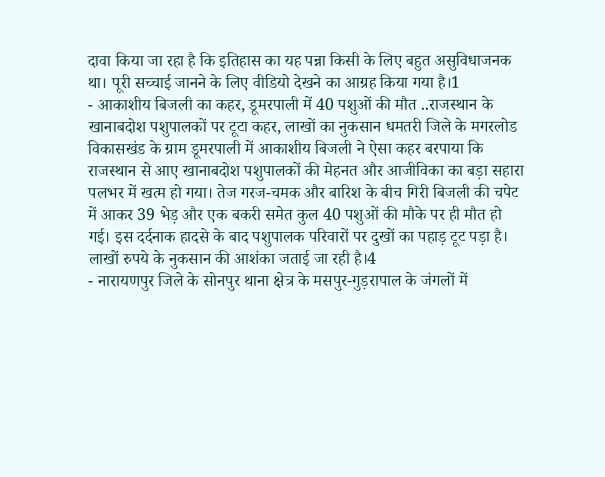दावा किया जा रहा है कि इतिहास का यह पन्ना किसी के लिए बहुत असुविधाजनक था। पूरी सच्चाई जानने के लिए वीडियो देखने का आग्रह किया गया है।1
- आकाशीय बिजली का कहर, डूमरपाली में 40 पशुओं की मौत ..राजस्थान के खानाबदोश पशुपालकों पर टूटा कहर, लाखों का नुकसान धमतरी जिले के मगरलोड विकासखंड के ग्राम डूमरपाली में आकाशीय बिजली ने ऐसा कहर बरपाया कि राजस्थान से आए खानाबदोश पशुपालकों की मेहनत और आजीविका का बड़ा सहारा पलभर में खत्म हो गया। तेज गरज-चमक और बारिश के बीच गिरी बिजली की चपेट में आकर 39 भेड़ और एक बकरी समेत कुल 40 पशुओं की मौके पर ही मौत हो गई। इस दर्दनाक हादसे के बाद पशुपालक परिवारों पर दुखों का पहाड़ टूट पड़ा है। लाखों रुपये के नुकसान की आशंका जताई जा रही है।4
- नारायणपुर जिले के सोनपुर थाना क्षेत्र के मसपुर-गुड़रापाल के जंगलों में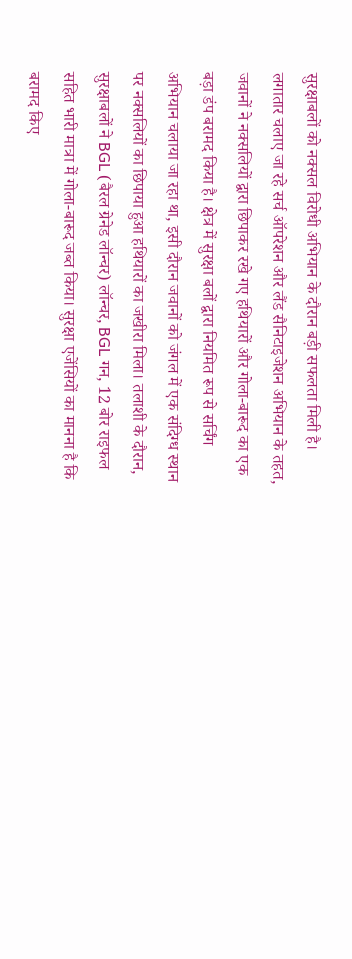सुरक्षाबलों को नक्सल विरोधी अभियान के दौरान बड़ी सफलता मिली है। लगातार चलाए जा रहे सर्च ऑपरेशन और लैंड सैनिटाइजेशन अभियान के तहत, जवानों ने नक्सलियों द्वारा छिपाकर रखे गए हथियारों और गोला-बारूद का एक बड़ा डंप बरामद किया है। क्षेत्र में सुरक्षा बलों द्वारा नियमित रूप से सर्चिंग अभियान चलाया जा रहा था, इसी दौरान जवानों को जंगल में एक संदिग्ध स्थान पर नक्सलियों का छिपाया हुआ हथियारों का जखीरा मिला। तलाशी के दौरान, सुरक्षाबलों ने BGL (बैरल ग्रेनेड लॉन्चर) लॉन्चर, BGL गन, 12 बोर राइफल सहित भारी मात्रा में गोला-बारूद जब्त किया। सुरक्षा एजेंसियों का मानना है कि बरामद किए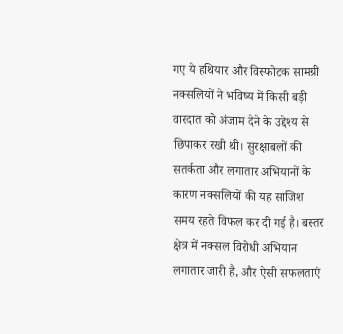गए ये हथियार और विस्फोटक सामग्री नक्सलियों ने भविष्य में किसी बड़ी वारदात को अंजाम देने के उद्देश्य से छिपाकर रखी थी। सुरक्षाबलों की सतर्कता और लगातार अभियानों के कारण नक्सलियों की यह साजिश समय रहते विफल कर दी गई है। बस्तर क्षेत्र में नक्सल विरोधी अभियान लगातार जारी है, और ऐसी सफलताएं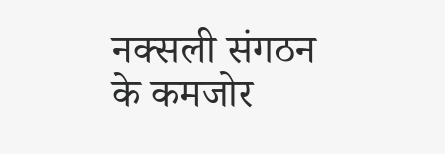नक्सली संगठन के कमजोर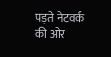पड़ते नेटवर्क की ओर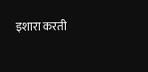इशारा करती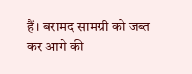हैं। बरामद सामग्री को जब्त कर आगे की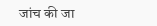जांच की जा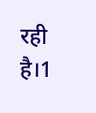रही है।1